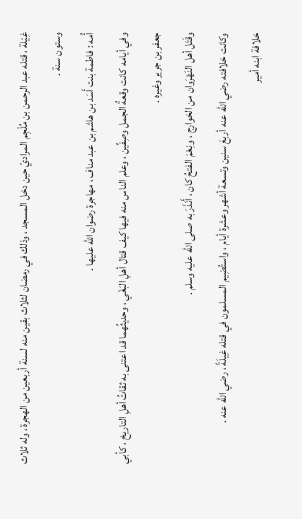غِيْلة ، قتله عبد الرحمن بن مُلْجِم المراديّ حين دخل المسجد ، وذلك في رمضان لثلاث بقين منه لسنة أربعين من الهجرة ، وله ثلاث وستون سنة .
أُمه : فاطمة بنت أَسَد بن هاشم بن عبد مناف ، مهاجرة رضوان الله عليها .
وفي أيامه كانت وقعةُ الجمل وصِفِّين ، وعلم الناس منه فيها كيف قتال أهلِ البَغْي ، وحديثُهما قد اعتنى به ثقاتُ أهلِ التاريخ ، كأبي جعفر بن جرير وغيره .
وقَتَل أهل النَهْرَوان من الخوارج ، ونِعْمَ الفتحُ كان ، أَنَذَرَ به صلى الله عليه وسلم .
وكانت خلافته رضي الله عنه أربعَ سنين وتسعة أشهر وعشرة أيام ، واستُضِيم المسلمون في قتله غِيلَةً ، رضي الله عنه .
خلافة ابنه أمير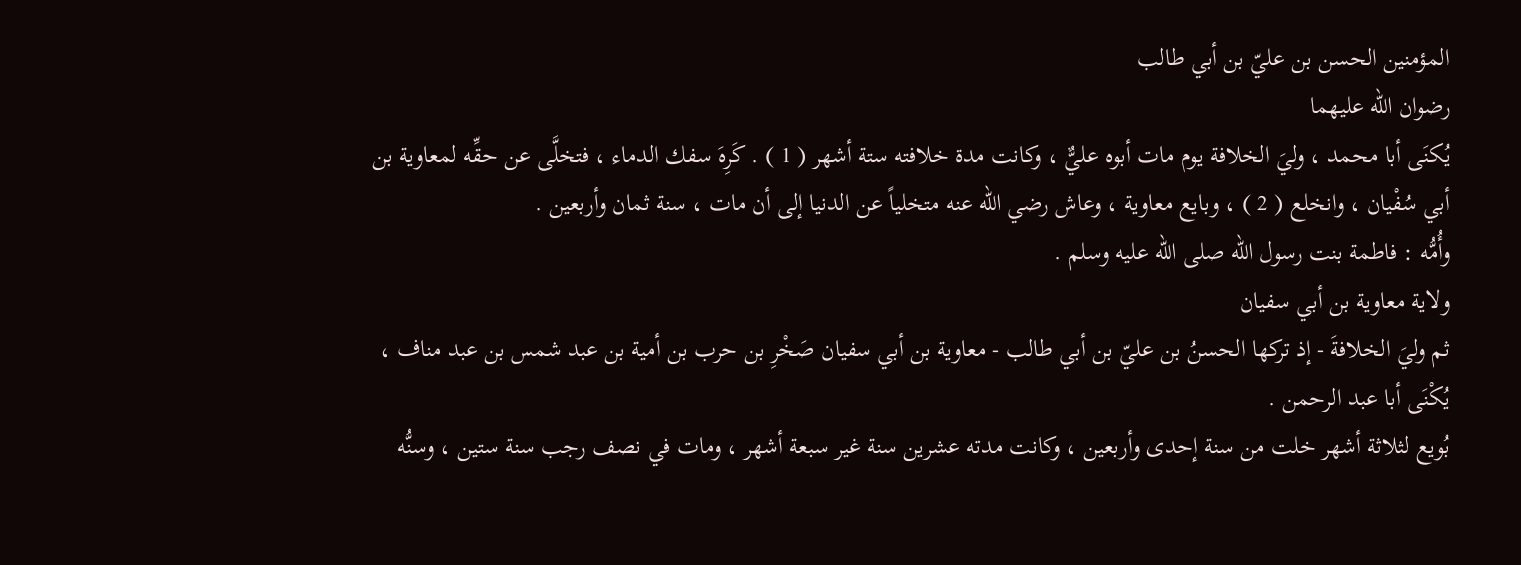المؤمنين الحسن بن عليّ بن أبي طالب
رضوان الله عليهما
يُكنَى أبا محمد ، وليَ الخلافة يوم مات أبوه عليٌّ ، وكانت مدة خلافته ستة أشهر ( 1 ) . كَرِهَ سفك الدماء ، فتخلَّى عن حقِّه لمعاوية بن أبي سُفْيان ، وانخلع ( 2 ) ، وبايع معاوية ، وعاش رضي الله عنه متخلياً عن الدنيا إلى أن مات ، سنة ثمان وأربعين .
وأُمُّه : فاطمة بنت رسول الله صلى الله عليه وسلم .
ولاية معاوية بن أبي سفيان
ثم وليَ الخلافةَ - إذ تركها الحسنُ بن عليّ بن أبي طالب - معاوية بن أبي سفيان صَخْرِ بن حرب بن أمية بن عبد شمس بن عبد مناف ، يُكْنَى أبا عبد الرحمن .
بُويع لثلاثة أشهر خلت من سنة إحدى وأربعين ، وكانت مدته عشرين سنة غير سبعة أشهر ، ومات في نصف رجب سنة ستين ، وسنُّه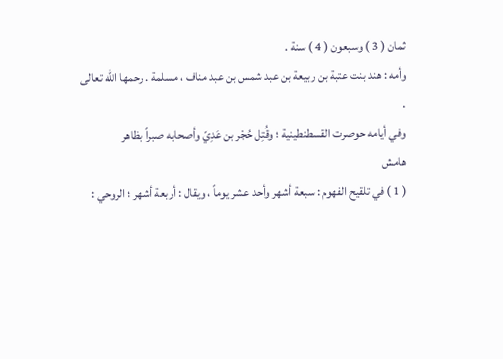ثمان ( 3 ) وسبعون ( 4 ) سنة .
وأمه : هند بنت عتبة بن ربيعة بن عبد شمس بن عبد مناف ، مسلمة . رحمها الله تعالى .
وفي أيامه حوصرت القسطنطينية ؛ وقُتِل حُجْر بن عَدِيّ وأصحابه صبراً بظاهر
هامش
( 1 ) في تلقيح الفهوم : سبعة أشهر وأحد عشر يوماً ، ويقال : أربعة أشهر ؛ الروحي :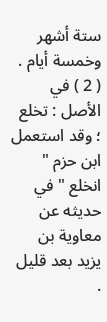ستة أشهر وخمسة أيام .
( 2 ) في الأصل : تخلع ؛ وقد استعمل ابن حزم " انخلع " في حديثه عن معاوية بن يزيد بعد قليل .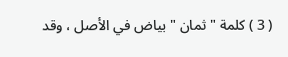( 3 ) كلمة " ثمان " بياض في الأصل ، وقد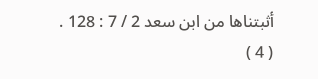أثبتناها من ابن سعد 2 / 7 : 128 .
( 4 )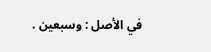في الأصل : وسبعين .